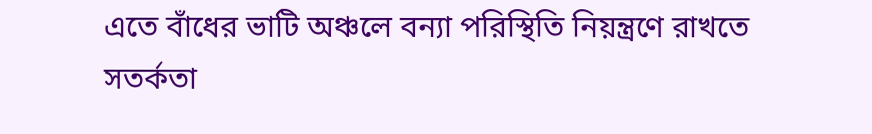এতে বাঁধের ভাটি অঞ্চলে বন্যা পরিস্থিতি নিয়ন্ত্রণে রাখতে সতর্কতা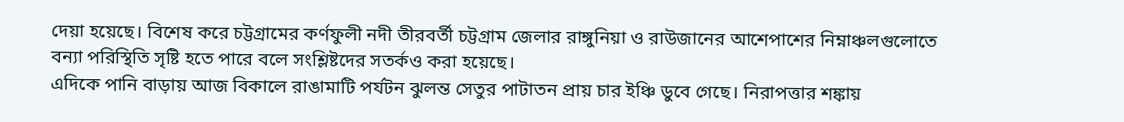দেয়া হয়েছে। বিশেষ করে চট্টগ্রামের কর্ণফুলী নদী তীরবর্তী চট্টগ্রাম জেলার রাঙ্গুনিয়া ও রাউজানের আশেপাশের নিম্নাঞ্চলগুলোতে বন্যা পরিস্থিতি সৃষ্টি হতে পারে বলে সংশ্লিষ্টদের সতর্কও করা হয়েছে।
এদিকে পানি বাড়ায় আজ বিকালে রাঙামাটি পর্যটন ঝুলন্ত সেতুর পাটাতন প্রায় চার ইঞ্চি ডুবে গেছে। নিরাপত্তার শঙ্কায়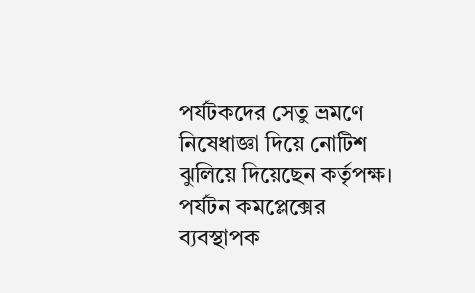পর্যটকদের সেতু ভ্রমণে নিষেধাজ্ঞা দিয়ে নোটিশ ঝুলিয়ে দিয়েছেন কর্তৃপক্ষ।
পর্যটন কমপ্লেক্সের ব্যবস্থাপক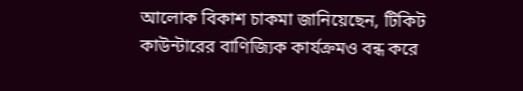আলোক বিকাশ চাকমা জানিয়েছেন, টিকিট কাউন্টারের বাণিজ্যিক কার্যক্রমও বন্ধ করে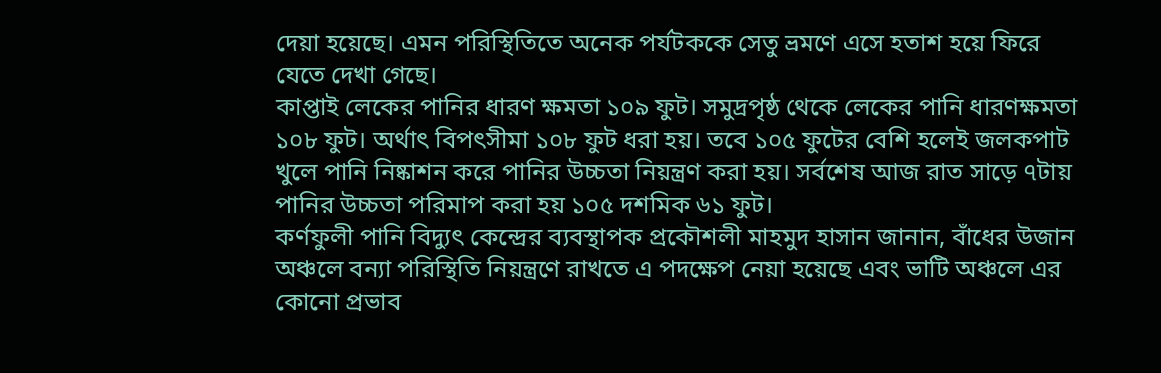দেয়া হয়েছে। এমন পরিস্থিতিতে অনেক পর্যটককে সেতু ভ্রমণে এসে হতাশ হয়ে ফিরে যেতে দেখা গেছে।
কাপ্তাই লেকের পানির ধারণ ক্ষমতা ১০৯ ফুট। সমুদ্রপৃষ্ঠ থেকে লেকের পানি ধারণক্ষমতা ১০৮ ফুট। অর্থাৎ বিপৎসীমা ১০৮ ফুট ধরা হয়। তবে ১০৫ ফুটের বেশি হলেই জলকপাট খুলে পানি নিষ্কাশন করে পানির উচ্চতা নিয়ন্ত্রণ করা হয়। সর্বশেষ আজ রাত সাড়ে ৭টায় পানির উচ্চতা পরিমাপ করা হয় ১০৫ দশমিক ৬১ ফুট।
কর্ণফুলী পানি বিদ্যুৎ কেন্দ্রের ব্যবস্থাপক প্রকৌশলী মাহমুদ হাসান জানান, বাঁধের উজান অঞ্চলে বন্যা পরিস্থিতি নিয়ন্ত্রণে রাখতে এ পদক্ষেপ নেয়া হয়েছে এবং ভাটি অঞ্চলে এর কোনো প্রভাব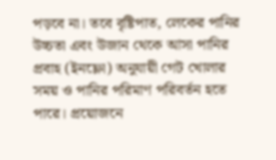পড়বে না। তবে বৃষ্টিপাত, লেকের পানির উচ্চতা এবং উজান থেকে আসা পানির প্রবাহ (ইনফ্লো) অনুযায়ী গেট খোলার সময় ও পানির পরিমাণ পরিবর্তন হতে পারে। প্রয়োজনে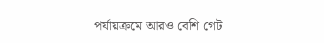পর্যায়ক্রমে আরও বেশি গেট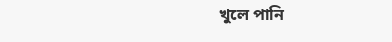খুলে পানি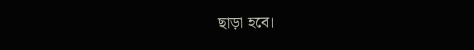ছাড়া হবে।